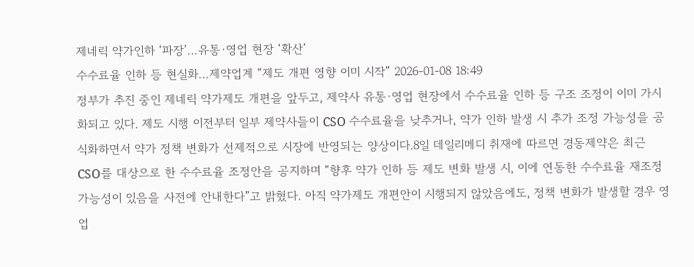제네릭 약가인하 ‘파장’…유통·영업 현장 ‘확산’
수수료율 인하 등 현실화…제약업계 “제도 개편 영향 이미 시작” 2026-01-08 18:49
정부가 추진 중인 제네릭 약가제도 개편을 앞두고, 제약사 유통·영업 현장에서 수수료율 인하 등 구조 조정이 이미 가시화되고 있다. 제도 시행 이전부터 일부 제약사들이 CSO 수수료율을 낮추거나, 약가 인하 발생 시 추가 조정 가능성을 공식화하면서 약가 정책 변화가 선제적으로 시장에 반영되는 양상이다.8일 데일리메디 취재에 따르면 경동제약은 최근 CSO를 대상으로 한 수수료율 조정안을 공지하며 “향후 약가 인하 등 제도 변화 발생 시, 이에 연동한 수수료율 재조정 가능성이 있음을 사전에 안내한다”고 밝혔다. 아직 약가제도 개편안이 시행되지 않았음에도, 정책 변화가 발생할 경우 영업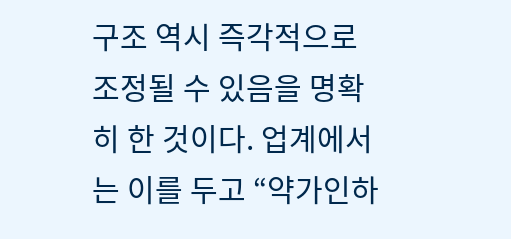구조 역시 즉각적으로 조정될 수 있음을 명확히 한 것이다. 업계에서는 이를 두고 “약가인하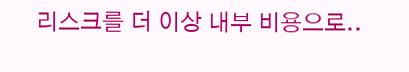리스크를 더 이상 내부 비용으로..